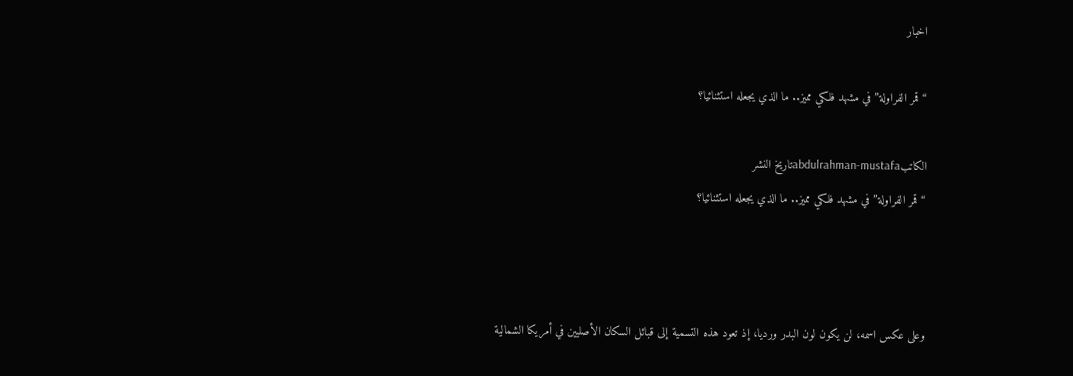اخبار

“قمر الفراولة” في مشهد فلكي مميز.. ما الذي يجعله استثنائيا؟

الكاتبabdulrahman-mustafaتاريخ النشر
“قمر الفراولة” في مشهد فلكي مميز.. ما الذي يجعله استثنائيا؟



وعلى عكس اسمه، لن يكون لون البدر ورديا، إذ تعود هذه التسمية إلى قبائل السكان الأصليين في أمريكا الشمالية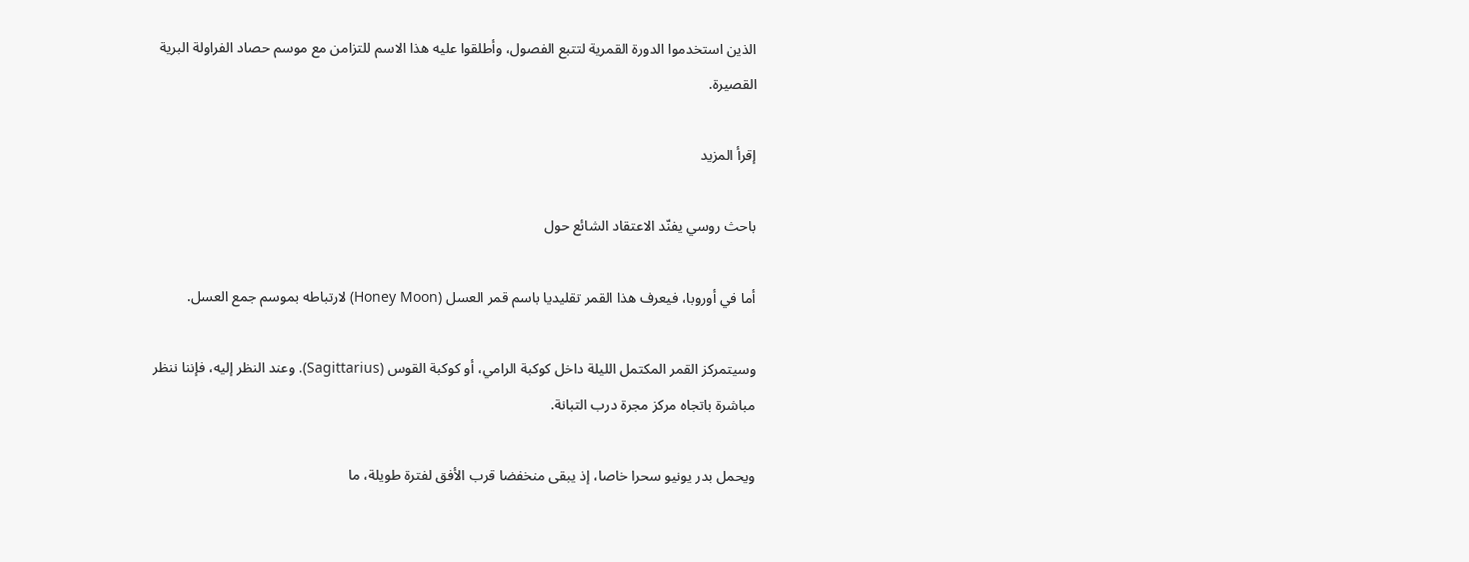الذين استخدموا الدورة القمرية لتتبع الفصول، وأطلقوا عليه هذا الاسم للتزامن مع موسم حصاد الفراولة البرية القصيرة.

إقرأ المزيد

باحث روسي يفنّد الاعتقاد الشائع حول

أما في أوروبا، فيعرف هذا القمر تقليديا باسم قمر العسل (Honey Moon) لارتباطه بموسم جمع العسل.

وسيتمركز القمر المكتمل الليلة داخل كوكبة الرامي، أو كوكبة القوس (Sagittarius). وعند النظر إليه، فإننا ننظر مباشرة باتجاه مركز مجرة درب التبانة.

ويحمل بدر يونيو سحرا خاصا، إذ يبقى منخفضا قرب الأفق لفترة طويلة، ما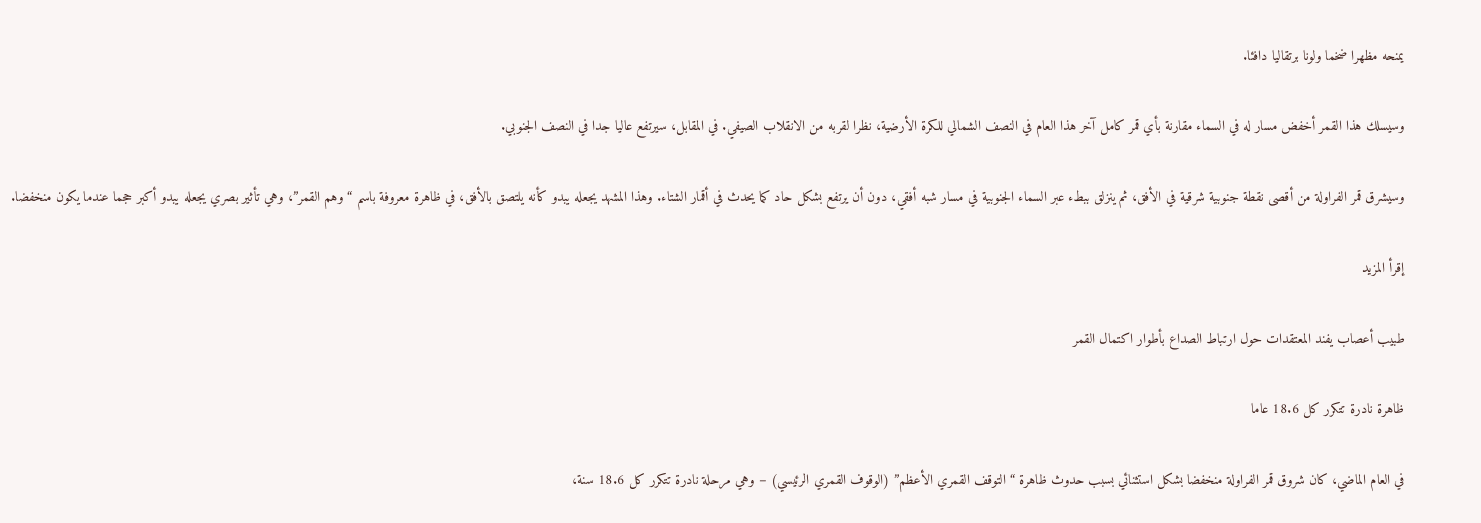يمنحه مظهرا ضخما ولونا برتقاليا دافئا.

وسيسلك هذا القمر أخفض مسار له في السماء مقارنة بأي قمر كامل آخر هذا العام في النصف الشمالي للكرة الأرضية، نظرا لقربه من الانقلاب الصيفي. في المقابل، سيرتفع عاليا جدا في النصف الجنوبي.

وسيشرق قمر الفراولة من أقصى نقطة جنوبية شرقية في الأفق، ثم ينزلق ببطء عبر السماء الجنوبية في مسار شبه أفقي، دون أن يرتفع بشكل حاد كما يحدث في أقمار الشتاء. وهذا المشهد يجعله يبدو كأنه يلتصق بالأفق، في ظاهرة معروفة باسم “وهم القمر”، وهي تأثير بصري يجعله يبدو أكبر حجما عندما يكون منخفضا.

إقرأ المزيد

طبيب أعصاب يفند المعتقدات حول ارتباط الصداع بأطوار اكتمال القمر

ظاهرة نادرة تتكرر كل 18.6 عاما

في العام الماضي، كان شروق قمر الفراولة منخفضا بشكل استثنائي بسبب حدوث ظاهرة “التوقف القمري الأعظم” (الوقوف القمري الرئيسي) – وهي مرحلة نادرة تتكرر كل 18.6 سنة،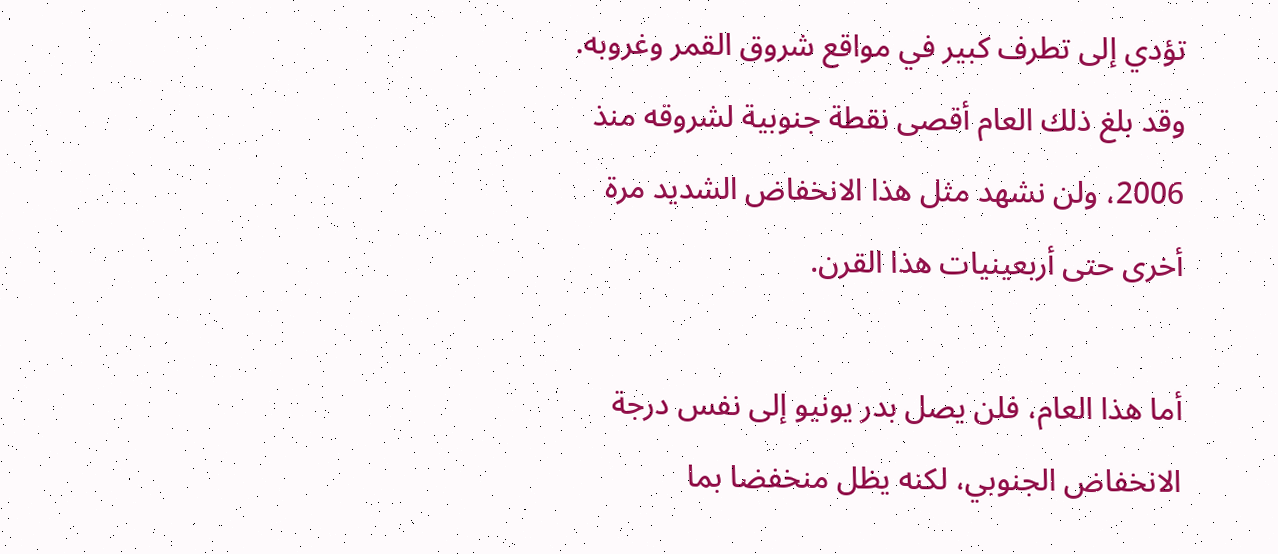تؤدي إلى تطرف كبير في مواقع شروق القمر وغروبه. وقد بلغ ذلك العام أقصى نقطة جنوبية لشروقه منذ 2006، ولن نشهد مثل هذا الانخفاض الشديد مرة أخرى حتى أربعينيات هذا القرن.

أما هذا العام، فلن يصل بدر يونيو إلى نفس درجة الانخفاض الجنوبي، لكنه يظل منخفضا بما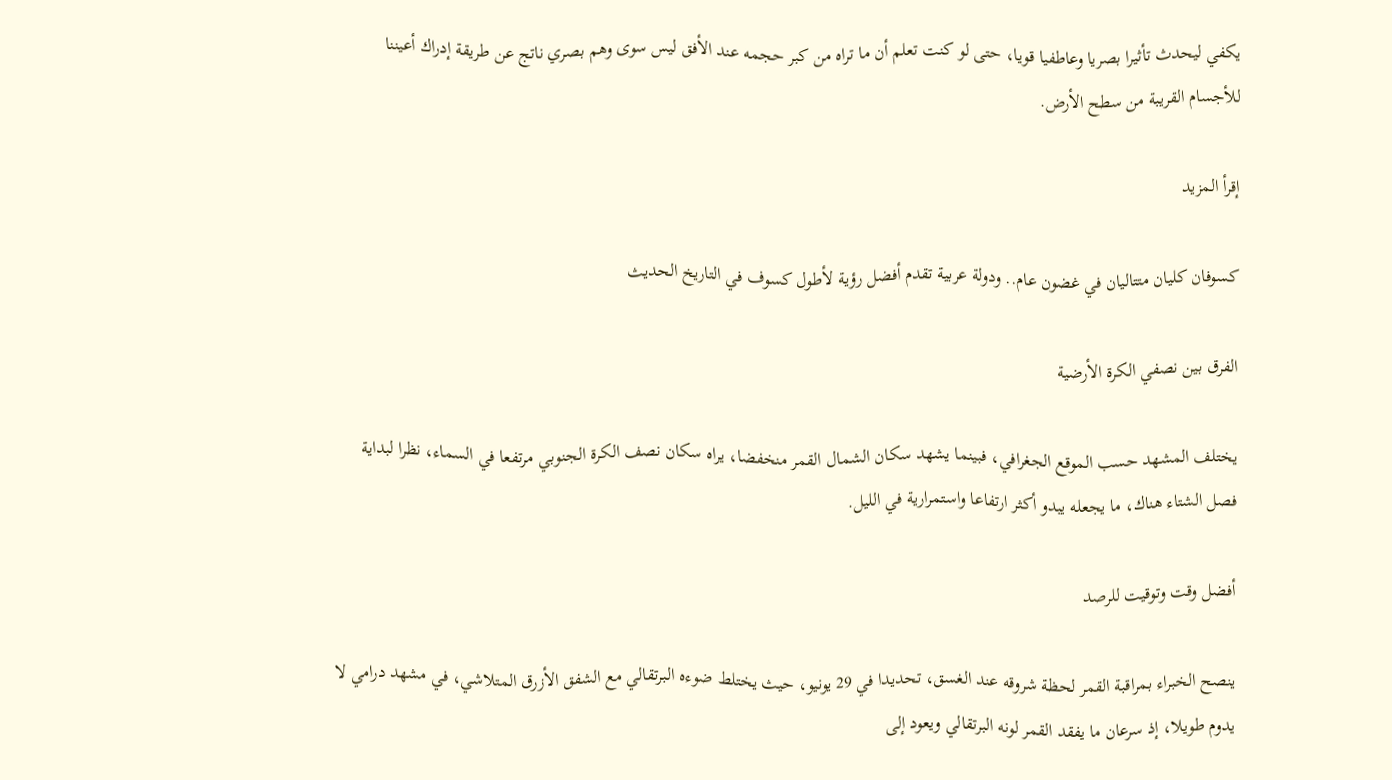يكفي ليحدث تأثيرا بصريا وعاطفيا قويا، حتى لو كنت تعلم أن ما تراه من كبر حجمه عند الأفق ليس سوى وهم بصري ناتج عن طريقة إدراك أعيننا للأجسام القريبة من سطح الأرض.

إقرأ المزيد

كسوفان كليان متتاليان في غضون عام.. ودولة عربية تقدم أفضل رؤية لأطول كسوف في التاريخ الحديث

الفرق بين نصفي الكرة الأرضية

يختلف المشهد حسب الموقع الجغرافي، فبينما يشهد سكان الشمال القمر منخفضا، يراه سكان نصف الكرة الجنوبي مرتفعا في السماء، نظرا لبداية فصل الشتاء هناك، ما يجعله يبدو أكثر ارتفاعا واستمرارية في الليل.

أفضل وقت وتوقيت للرصد

ينصح الخبراء بمراقبة القمر لحظة شروقه عند الغسق، تحديدا في 29 يونيو، حيث يختلط ضوءه البرتقالي مع الشفق الأزرق المتلاشي، في مشهد درامي لا يدوم طويلا، إذ سرعان ما يفقد القمر لونه البرتقالي ويعود إلى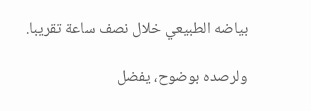بياضه الطبيعي خلال نصف ساعة تقريبا.

ولرصده بوضوح، يفضل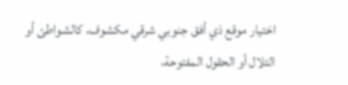اختيار موقع ذي أفق جنوبي شرقي مكشوف، كالشواطئ أو التلال أو الحقول المفتوحة،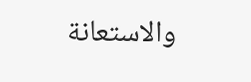والاستعانة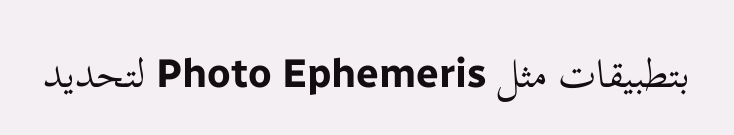بتطبيقات مثل Photo Ephemeris لتحديد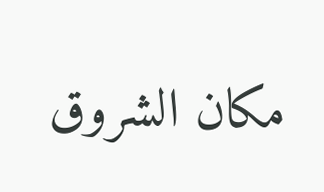مكان الشروق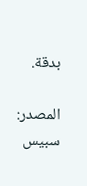بدقة.

المصدر: سبيس